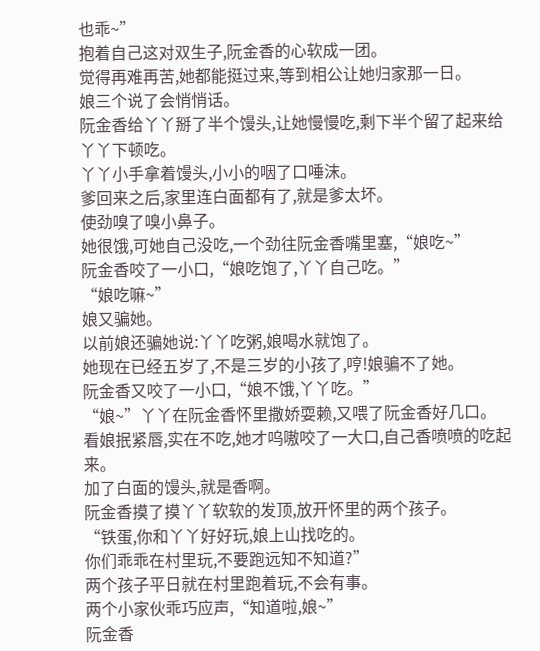也乖~”
抱着自己这对双生子,阮金香的心软成一团。
觉得再难再苦,她都能挺过来,等到相公让她归家那一日。
娘三个说了会悄悄话。
阮金香给丫丫掰了半个馒头,让她慢慢吃,剩下半个留了起来给丫丫下顿吃。
丫丫小手拿着馒头,小小的咽了口唾沫。
爹回来之后,家里连白面都有了,就是爹太坏。
使劲嗅了嗅小鼻子。
她很饿,可她自己没吃,一个劲往阮金香嘴里塞,“娘吃~”
阮金香咬了一小口,“娘吃饱了,丫丫自己吃。”
“娘吃嘛~”
娘又骗她。
以前娘还骗她说:丫丫吃粥,娘喝水就饱了。
她现在已经五岁了,不是三岁的小孩了,哼!娘骗不了她。
阮金香又咬了一小口,“娘不饿,丫丫吃。”
“娘~”丫丫在阮金香怀里撒娇耍赖,又喂了阮金香好几口。
看娘抿紧唇,实在不吃,她才呜嗷咬了一大口,自己香喷喷的吃起来。
加了白面的馒头,就是香啊。
阮金香摸了摸丫丫软软的发顶,放开怀里的两个孩子。
“铁蛋,你和丫丫好好玩,娘上山找吃的。
你们乖乖在村里玩,不要跑远知不知道?”
两个孩子平日就在村里跑着玩,不会有事。
两个小家伙乖巧应声,“知道啦,娘~”
阮金香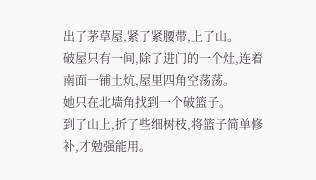出了茅草屋,紧了紧腰带,上了山。
破屋只有一间,除了进门的一个灶,连着南面一铺土炕,屋里四角空荡荡。
她只在北墙角找到一个破篮子。
到了山上,折了些细树枝,将篮子简单修补,才勉强能用。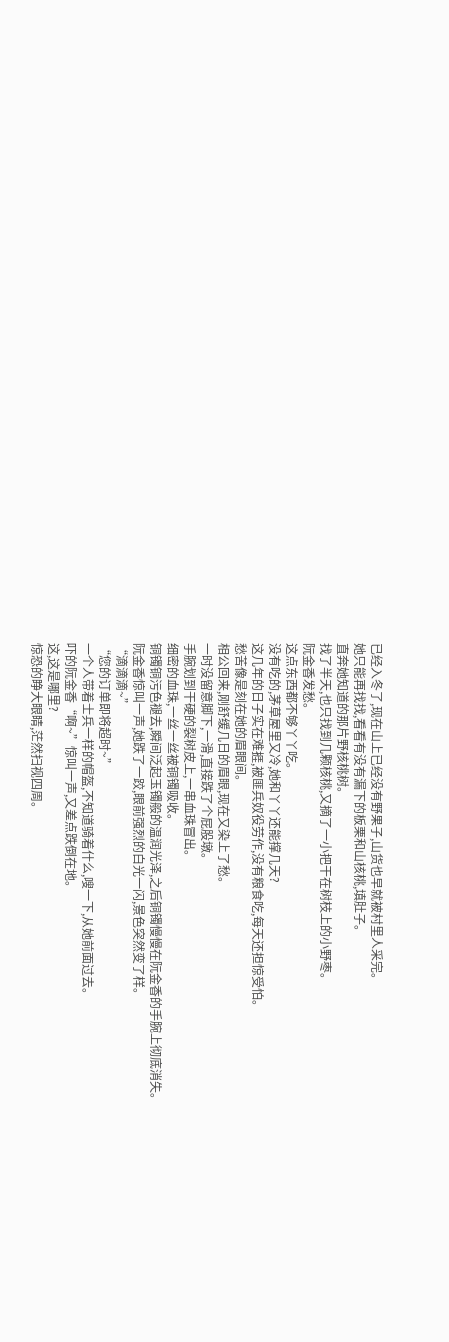已经入冬了,现在山上已经没有野果子,山货也早就被村里人采完。
她只能再找找,看看有没有漏下的板栗和山核桃,填肚子。
直奔她知道的那片野核桃树。
找了半天,也只找到几颗核桃,又摘了一小把干在树枝上的小野枣。
阮金香发愁。
这点东西都不够丫丫吃。
没有吃的,茅草屋里又冷,她和丫丫还能撑几天?
这几年的日子实在难捱,被匪兵奴役劳作,没有粮食吃,每天还担惊受怕。
愁苦像是刻在她的眉眼间。
相公回来,刚舒缓几日的眉眼,现在又染上了愁。
一时没留意脚下,一滑,直接跌了个屁股墩。
手腕划到干硬的裂树皮上,一串血珠冒出。
细密的血珠,一丝一丝被铜镯吸收。
铜镯铜污色褪去,瞬间泛起玉镯般的温润光泽,之后铜镯慢慢在阮金香的手腕上彻底消失。
阮金香惊叫一声,她跌了一跤,眼前强烈的白光一闪,景色突然变了样。
“滴滴滴~”
“您的订单即将超时~”
一个人带着士兵一样的帽盔,不知道骑着什么,嗖一下,从她前面过去。
吓的阮金香“啊~”惊叫一声,又差点跌倒在地。
这,这是哪里?
惊恐的睁大眼睛,茫然扫视四周。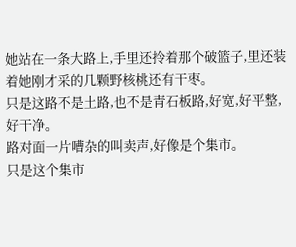她站在一条大路上,手里还拎着那个破篮子,里还装着她刚才采的几颗野核桃还有干枣。
只是这路不是土路,也不是青石板路,好宽,好平整,好干净。
路对面一片嘈杂的叫卖声,好像是个集市。
只是这个集市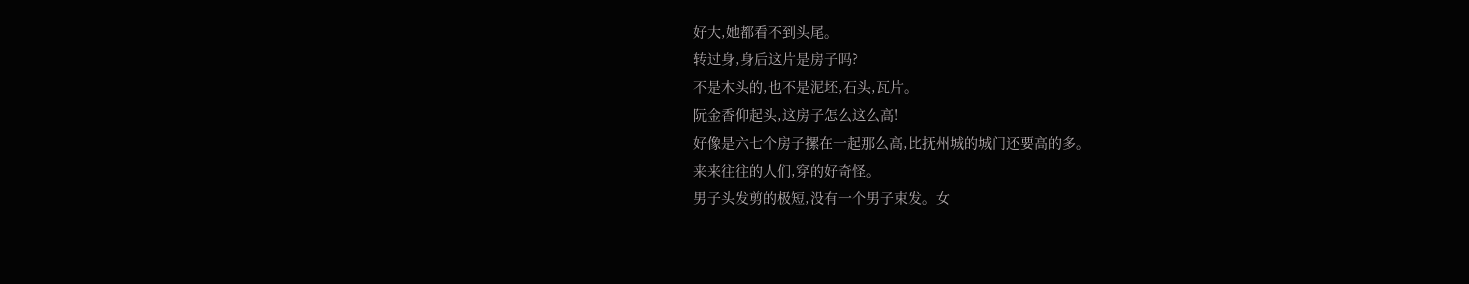好大,她都看不到头尾。
转过身,身后这片是房子吗?
不是木头的,也不是泥坯,石头,瓦片。
阮金香仰起头,这房子怎么这么高!
好像是六七个房子摞在一起那么高,比抚州城的城门还要高的多。
来来往往的人们,穿的好奇怪。
男子头发剪的极短,没有一个男子束发。女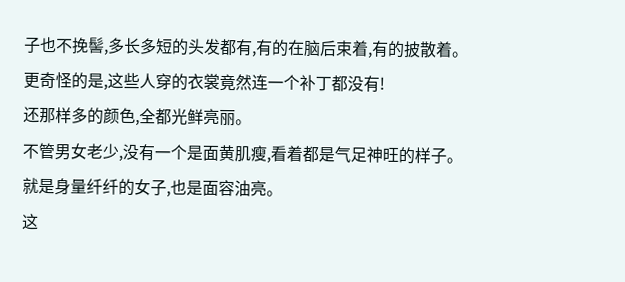子也不挽髻,多长多短的头发都有,有的在脑后束着,有的披散着。
更奇怪的是,这些人穿的衣裳竟然连一个补丁都没有!
还那样多的颜色,全都光鲜亮丽。
不管男女老少,没有一个是面黄肌瘦,看着都是气足神旺的样子。
就是身量纤纤的女子,也是面容油亮。
这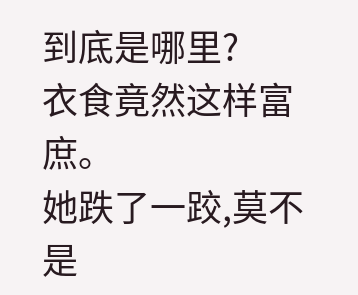到底是哪里?
衣食竟然这样富庶。
她跌了一跤,莫不是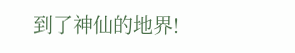到了神仙的地界!